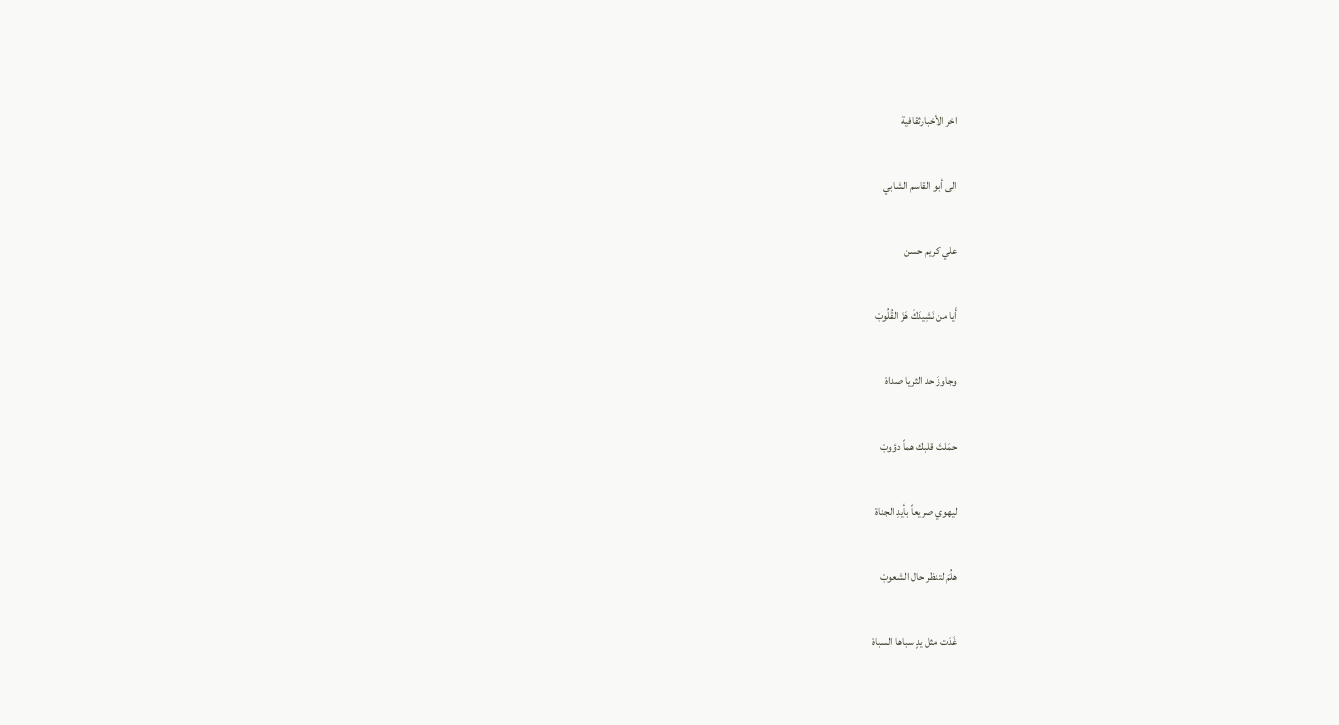اخر الأخبارثقافية

الى أبو القاسم الشابي

علي كريم حسن

أَيا من نَشِيدَكَ هَزَ القُلُوبْ

وجاوزَ حد الثريا صداهْ

حمَلتَ قلبك هماً دؤوبْ

ليهوي صريعاً بأيدِ الجناة

هلُمَ لتنظر حال الشعوبْ

غَدَت مثل يدٍ سباها السباهْ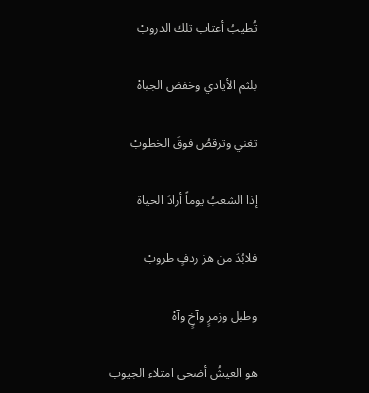تُطيبُ أعتاب تلك الدروبْ

بلثم الأيادي وخفض الجباهْ

تغني وترقصُ فوقَ الخطوبْ

إذا الشعبُ يوماً أرادَ الحياة

فلابُدَ من هز ردفٍ طروبْ

وطبل وزمرٍ وآخٍ وآهْ

هو العيشُ أضحى امتلاء الجيوب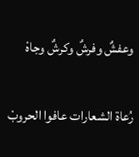وعفشٌ وفرشٌ وكرشٌ وجاهْ

رُعاة الشعارات عافوا الحروبْ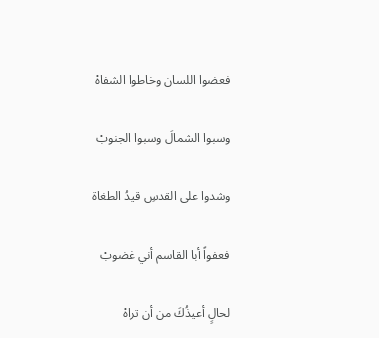فعضوا اللسان وخاطوا الشفاهْ

وسبوا الشمالَ وسبوا الجنوبْ

وشدوا على القدسِ قيدُ الطغاة

فعفواً أبا القاسم أني غضوبْ

لحالٍ أعيذُكَ من أن تراهْ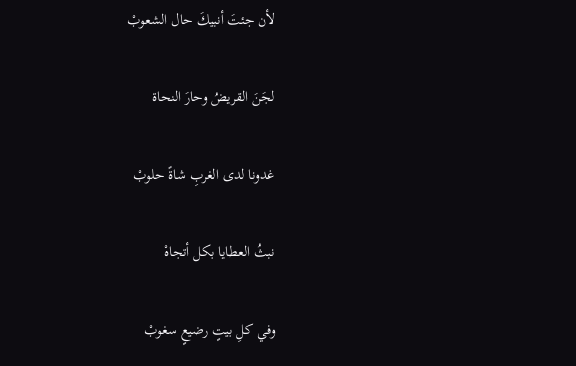لأن جئتَ أنبيكَ حال الشعوبْ

لجَنَ القريضُ وحارَ النحاة

غدونا لدى الغربِ شاةً حلوبْ

نبثُ العطايا بكل أتجاهْ

وفي كلِ بيتٍ رضيعٍ سغوبْ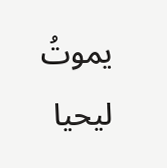يموتُ ليحيا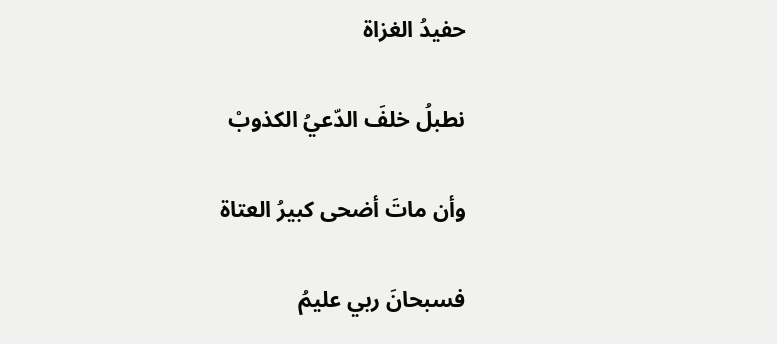حفيدُ الغزاة

نطبلُ خلفَ الدّعيُ الكذوبْ

وأن ماتَ أضحى كبيرُ العتاة

فسبحانَ ربي عليمُ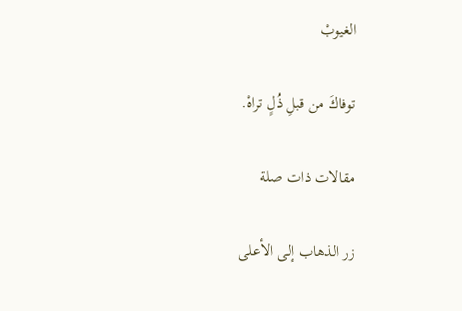الغيوبْ

توفاكَ من قبلِ ذُلٍ تراهْ.

مقالات ذات صلة

زر الذهاب إلى الأعلى